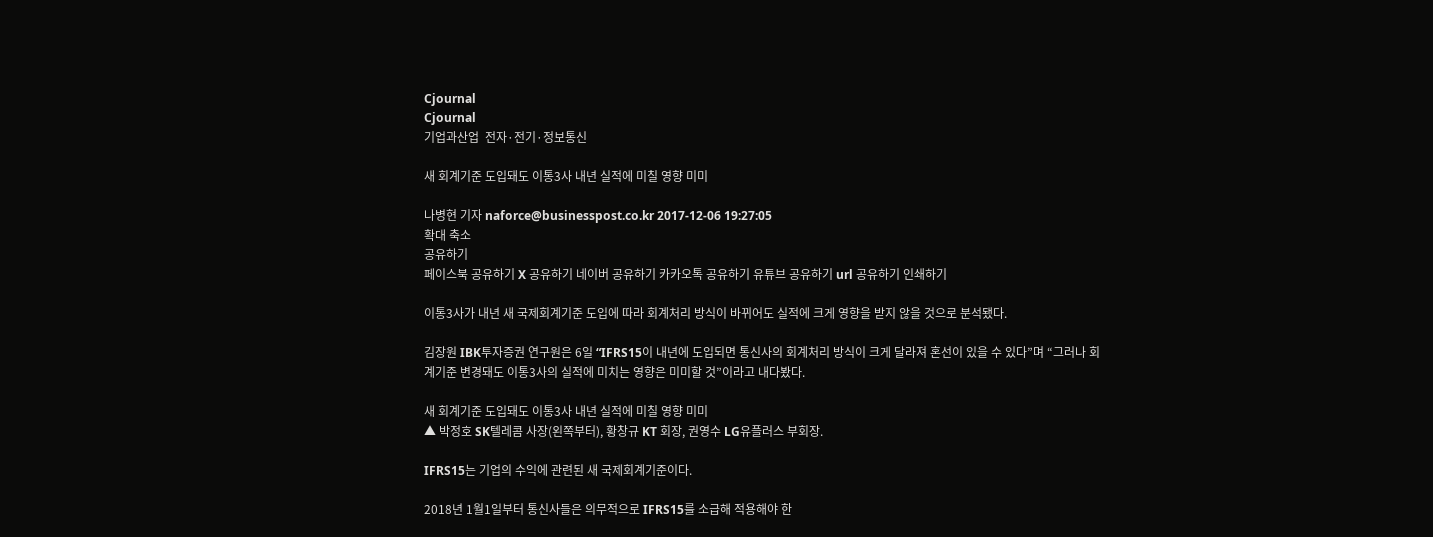Cjournal
Cjournal
기업과산업  전자·전기·정보통신

새 회계기준 도입돼도 이통3사 내년 실적에 미칠 영향 미미

나병현 기자 naforce@businesspost.co.kr 2017-12-06 19:27:05
확대 축소
공유하기
페이스북 공유하기 X 공유하기 네이버 공유하기 카카오톡 공유하기 유튜브 공유하기 url 공유하기 인쇄하기

이통3사가 내년 새 국제회계기준 도입에 따라 회계처리 방식이 바뀌어도 실적에 크게 영향을 받지 않을 것으로 분석됐다.

김장원 IBK투자증권 연구원은 6일 “IFRS15이 내년에 도입되면 통신사의 회계처리 방식이 크게 달라져 혼선이 있을 수 있다”며 “그러나 회계기준 변경돼도 이통3사의 실적에 미치는 영향은 미미할 것”이라고 내다봤다.

새 회계기준 도입돼도 이통3사 내년 실적에 미칠 영향 미미
▲ 박정호 SK텔레콤 사장(왼쪽부터), 황창규 KT 회장, 권영수 LG유플러스 부회장.

IFRS15는 기업의 수익에 관련된 새 국제회계기준이다.

2018년 1월1일부터 통신사들은 의무적으로 IFRS15를 소급해 적용해야 한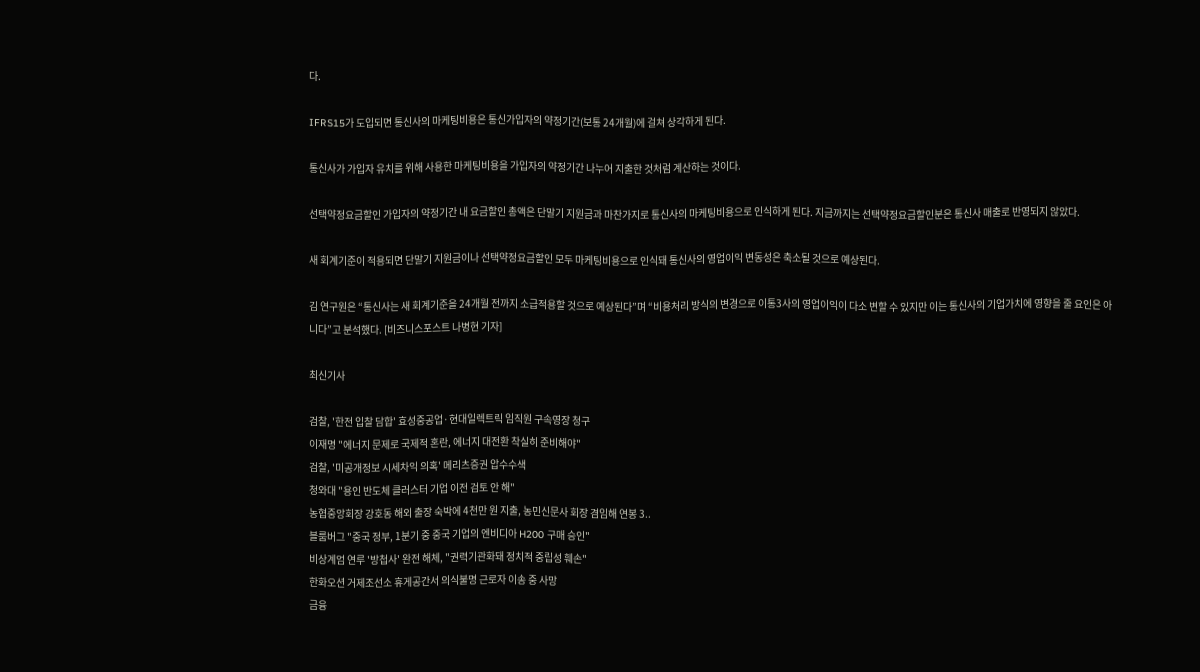다.

IFRS15가 도입되면 통신사의 마케팅비용은 통신가입자의 약정기간(보통 24개월)에 걸쳐 상각하게 된다.

통신사가 가입자 유치를 위해 사용한 마케팅비용을 가입자의 약정기간 나누어 지출한 것처럼 계산하는 것이다.

선택약정요금할인 가입자의 약정기간 내 요금할인 총액은 단말기 지원금과 마찬가지로 통신사의 마케팅비용으로 인식하게 된다. 지금까지는 선택약정요금할인분은 통신사 매출로 반영되지 않았다.

새 회계기준이 적용되면 단말기 지원금이나 선택약정요금할인 모두 마케팅비용으로 인식돼 통신사의 영업이익 변동성은 축소될 것으로 예상된다.

김 연구원은 “통신사는 새 회계기준을 24개월 전까지 소급적용할 것으로 예상된다”며 “비용처리 방식의 변경으로 이통3사의 영업이익이 다소 변할 수 있지만 이는 통신사의 기업가치에 영향을 줄 요인은 아니다”고 분석했다. [비즈니스포스트 나병현 기자]

최신기사

검찰, '한전 입찰 담합' 효성중공업·현대일렉트릭 임직원 구속영장 청구
이재명 "에너지 문제로 국제적 혼란, 에너지 대전환 착실히 준비해야"
검찰, '미공개정보 시세차익 의혹' 메리츠증권 압수수색
청와대 "용인 반도체 클러스터 기업 이전 검토 안 해"
농협중앙회장 강호동 해외 출장 숙박에 4천만 원 지출, 농민신문사 회장 겸임해 연봉 3..
블룸버그 "중국 정부, 1분기 중 중국 기업의 엔비디아 H200 구매 승인"
비상계엄 연루 '방첩사' 완전 해체, "권력기관화돼 정치적 중립성 훼손"
한화오션 거제조선소 휴게공간서 의식불명 근로자 이송 중 사망
금융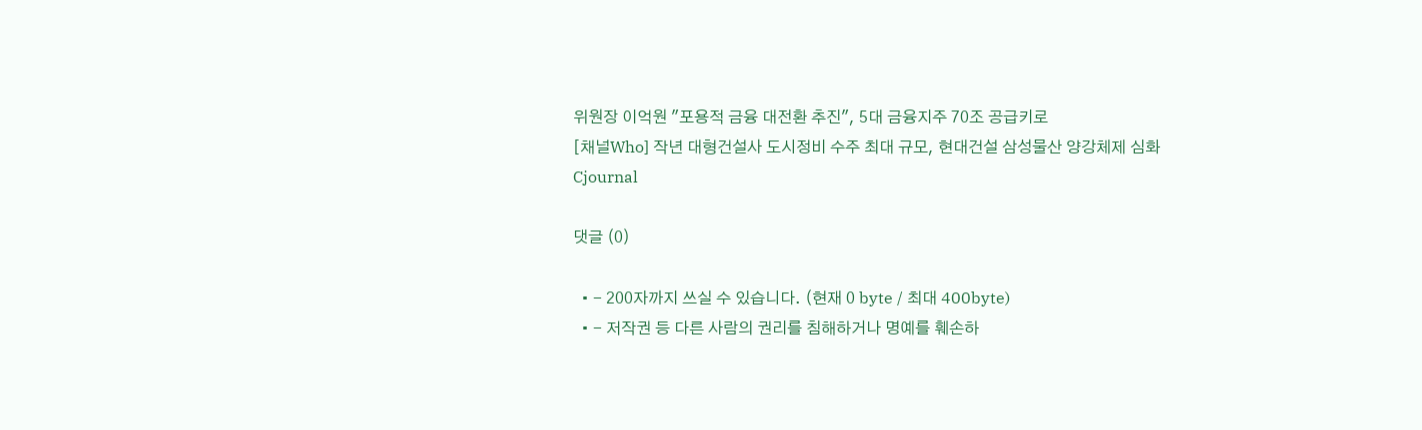위원장 이억원 "포용적 금융 대전환 추진", 5대 금융지주 70조 공급키로
[채널Who] 작년 대형건설사 도시정비 수주 최대 규모, 현대건설 삼성물산 양강체제 심화
Cjournal

댓글 (0)

  • - 200자까지 쓰실 수 있습니다. (현재 0 byte / 최대 400byte)
  • - 저작권 등 다른 사람의 권리를 침해하거나 명예를 훼손하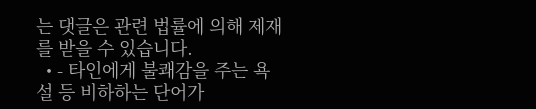는 댓글은 관련 법률에 의해 제재를 받을 수 있습니다.
  • - 타인에게 불쾌감을 주는 욕설 등 비하하는 단어가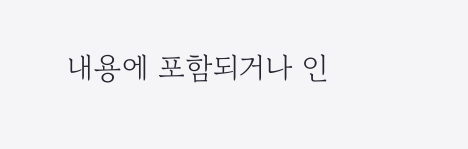내용에 포함되거나 인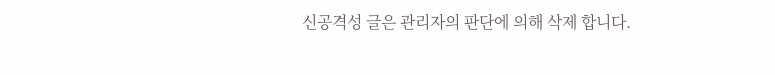신공격성 글은 관리자의 판단에 의해 삭제 합니다.